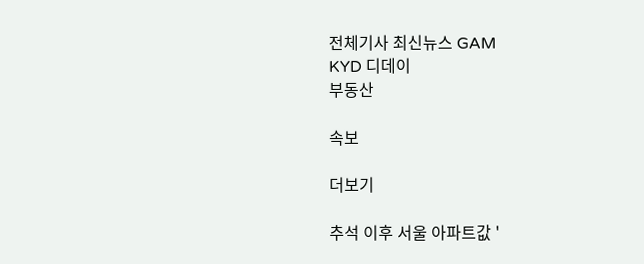전체기사 최신뉴스 GAM
KYD 디데이
부동산

속보

더보기

추석 이후 서울 아파트값 '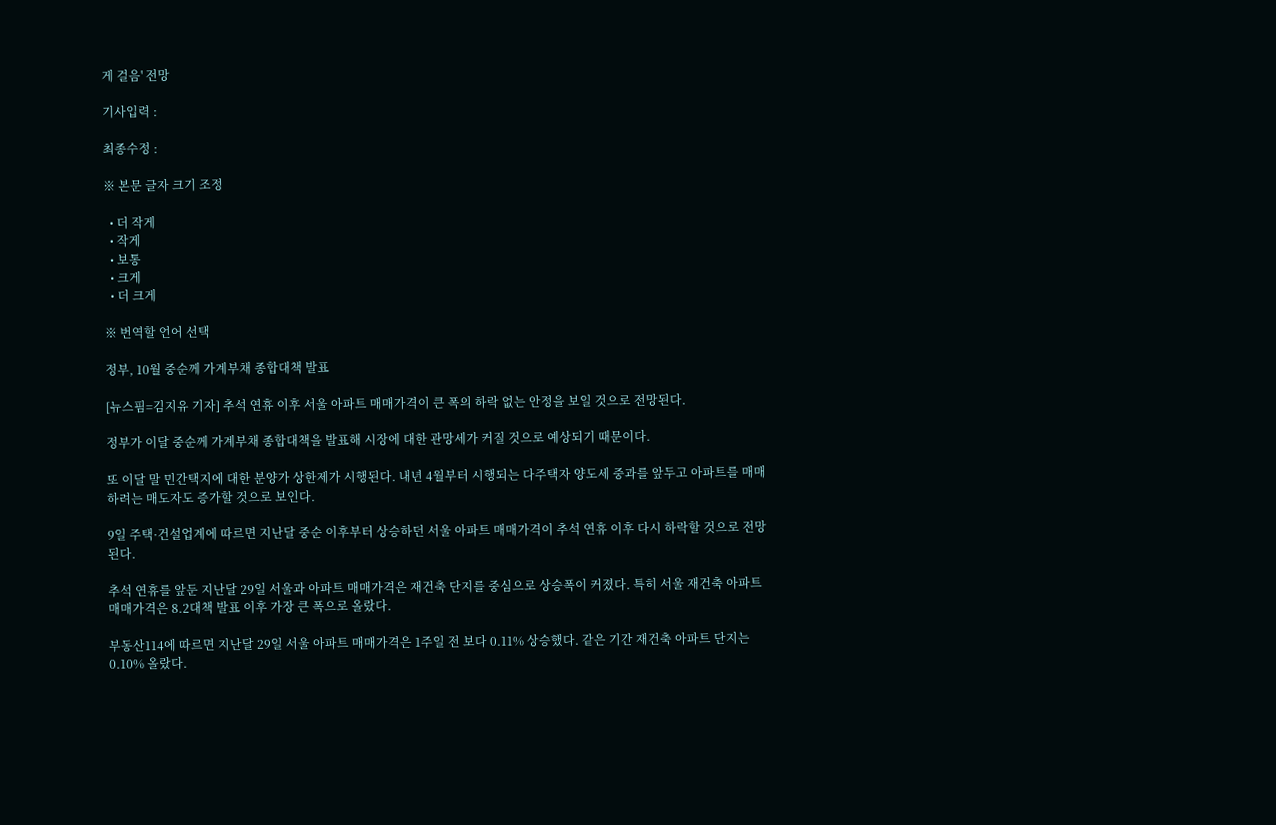게 걸음' 전망

기사입력 :

최종수정 :

※ 본문 글자 크기 조정

  • 더 작게
  • 작게
  • 보통
  • 크게
  • 더 크게

※ 번역할 언어 선택

정부, 10월 중순께 가계부채 종합대책 발표

[뉴스핌=김지유 기자] 추석 연휴 이후 서울 아파트 매매가격이 큰 폭의 하락 없는 안정을 보일 것으로 전망된다.

정부가 이달 중순께 가계부채 종합대책을 발표해 시장에 대한 관망세가 커질 것으로 예상되기 때문이다.

또 이달 말 민간택지에 대한 분양가 상한제가 시행된다. 내년 4월부터 시행되는 다주택자 양도세 중과를 앞두고 아파트를 매매하려는 매도자도 증가할 것으로 보인다.

9일 주택·건설업계에 따르면 지난달 중순 이후부터 상승하던 서울 아파트 매매가격이 추석 연휴 이후 다시 하락할 것으로 전망된다.

추석 연휴를 앞둔 지난달 29일 서울과 아파트 매매가격은 재건축 단지를 중심으로 상승폭이 커졌다. 특히 서울 재건축 아파트 매매가격은 8.2대책 발표 이후 가장 큰 폭으로 올랐다.

부동산114에 따르면 지난달 29일 서울 아파트 매매가격은 1주일 전 보다 0.11% 상승했다. 같은 기간 재건축 아파트 단지는 0.10% 올랐다.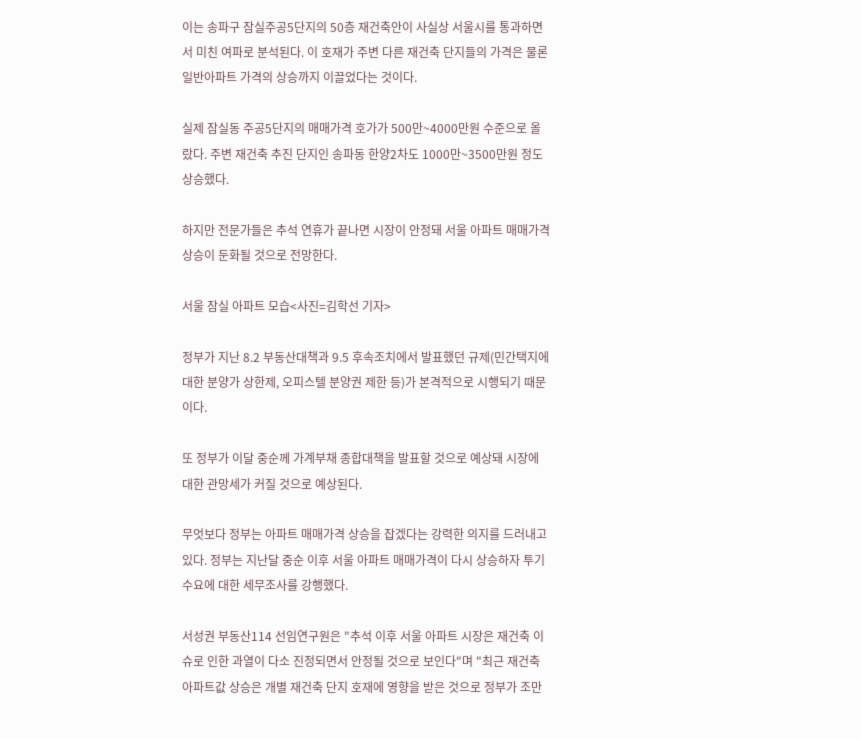이는 송파구 잠실주공5단지의 50층 재건축안이 사실상 서울시를 통과하면서 미친 여파로 분석된다. 이 호재가 주변 다른 재건축 단지들의 가격은 물론 일반아파트 가격의 상승까지 이끌었다는 것이다.

실제 잠실동 주공5단지의 매매가격 호가가 500만~4000만원 수준으로 올랐다. 주변 재건축 추진 단지인 송파동 한양2차도 1000만~3500만원 정도 상승했다.

하지만 전문가들은 추석 연휴가 끝나면 시장이 안정돼 서울 아파트 매매가격 상승이 둔화될 것으로 전망한다.

서울 잠실 아파트 모습<사진=김학선 기자>

정부가 지난 8.2 부동산대책과 9.5 후속조치에서 발표했던 규제(민간택지에 대한 분양가 상한제, 오피스텔 분양권 제한 등)가 본격적으로 시행되기 때문이다.

또 정부가 이달 중순께 가계부채 종합대책을 발표할 것으로 예상돼 시장에 대한 관망세가 커질 것으로 예상된다.

무엇보다 정부는 아파트 매매가격 상승을 잡겠다는 강력한 의지를 드러내고 있다. 정부는 지난달 중순 이후 서울 아파트 매매가격이 다시 상승하자 투기수요에 대한 세무조사를 강행했다.

서성권 부동산114 선임연구원은 "추석 이후 서울 아파트 시장은 재건축 이슈로 인한 과열이 다소 진정되면서 안정될 것으로 보인다"며 "최근 재건축 아파트값 상승은 개별 재건축 단지 호재에 영향을 받은 것으로 정부가 조만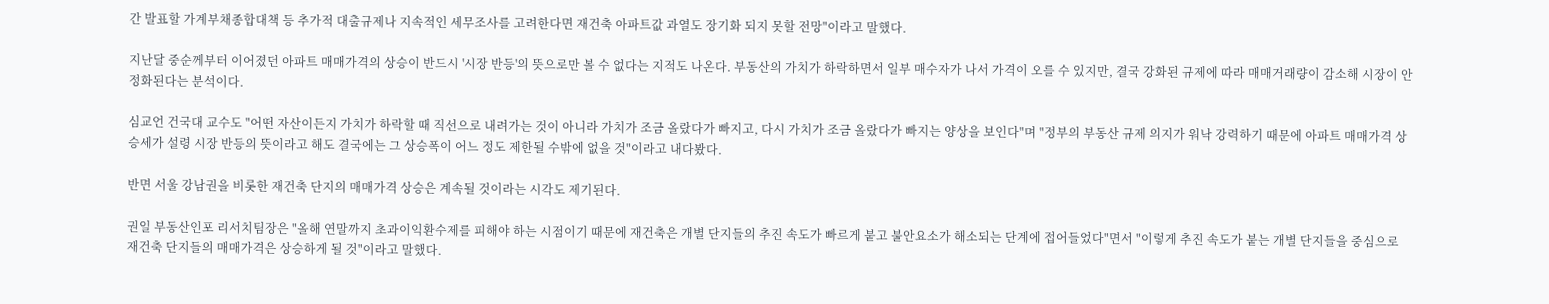간 발표할 가계부채종합대책 등 추가적 대출규제나 지속적인 세무조사를 고려한다면 재건축 아파트값 과열도 장기화 되지 못할 전망"이라고 말했다.

지난달 중순께부터 이어졌던 아파트 매매가격의 상승이 반드시 '시장 반등'의 뜻으로만 볼 수 없다는 지적도 나온다. 부동산의 가치가 하락하면서 일부 매수자가 나서 가격이 오를 수 있지만, 결국 강화된 규제에 따라 매매거래량이 감소해 시장이 안정화된다는 분석이다.

심교언 건국대 교수도 "어떤 자산이든지 가치가 하락할 때 직선으로 내려가는 것이 아니라 가치가 조금 올랐다가 빠지고, 다시 가치가 조금 올랐다가 빠지는 양상을 보인다"며 "정부의 부동산 규제 의지가 워낙 강력하기 때문에 아파트 매매가격 상승세가 설령 시장 반등의 뜻이라고 해도 결국에는 그 상승폭이 어느 정도 제한될 수밖에 없을 것"이라고 내다봤다.

반면 서울 강남권을 비롯한 재건축 단지의 매매가격 상승은 계속될 것이라는 시각도 제기된다.

권일 부동산인포 리서치팀장은 "올해 연말까지 초과이익환수제를 피해야 하는 시점이기 때문에 재건축은 개별 단지들의 추진 속도가 빠르게 붙고 불안요소가 해소되는 단계에 접어들었다"면서 "이렇게 추진 속도가 붙는 개별 단지들을 중심으로 재건축 단지들의 매매가격은 상승하게 될 것"이라고 말했다.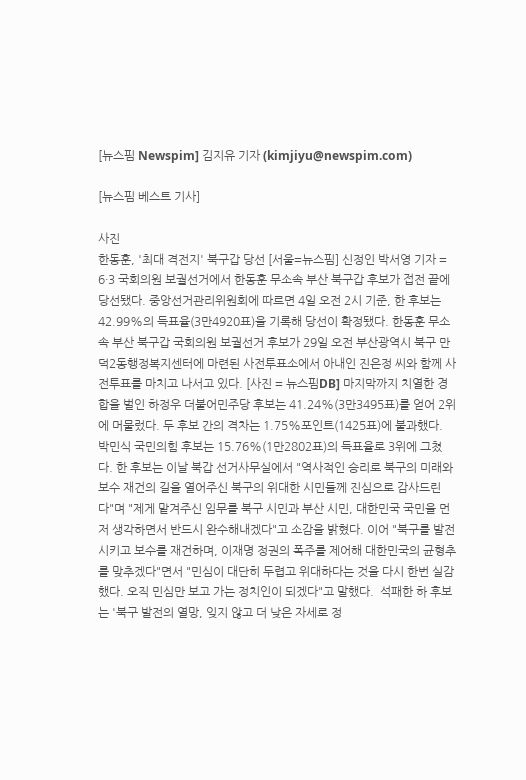[뉴스핌 Newspim] 김지유 기자 (kimjiyu@newspim.com)

[뉴스핌 베스트 기사]

사진
한동훈, '최대 격전지' 북구갑 당선 [서울=뉴스핌] 신정인 박서영 기자 = 6·3 국회의원 보궐선거에서 한동훈 무소속 부산 북구갑 후보가 접전 끝에 당선됐다. 중앙선거관리위원회에 따르면 4일 오전 2시 기준, 한 후보는 42.99%의 득표율(3만4920표)을 기록해 당선이 확정됐다. 한동훈 무소속 부산 북구갑 국회의원 보궐선거 후보가 29일 오전 부산광역시 북구 만덕2동행정복지센터에 마련된 사전투표소에서 아내인 진은정 씨와 함께 사전투표를 마치고 나서고 있다. [사진 = 뉴스핌DB] 마지막까지 치열한 경합을 벌인 하정우 더불어민주당 후보는 41.24%(3만3495표)를 얻어 2위에 머물렀다. 두 후보 간의 격차는 1.75%포인트(1425표)에 불과했다. 박민식 국민의힘 후보는 15.76%(1만2802표)의 득표율로 3위에 그쳤다. 한 후보는 이날 북갑 선거사무실에서 "역사적인 승리로 북구의 미래와 보수 재건의 길을 열어주신 북구의 위대한 시민들께 진심으로 감사드린다"며 "제게 맡겨주신 임무를 북구 시민과 부산 시민, 대한민국 국민을 먼저 생각하면서 반드시 완수해내겠다"고 소감을 밝혔다. 이어 "북구를 발전시키고 보수를 재건하며, 이재명 정권의 폭주를 제어해 대한민국의 균형추를 맞추겠다"면서 "민심이 대단히 두렵고 위대하다는 것을 다시 한번 실감했다. 오직 민심만 보고 가는 정치인이 되겠다"고 말했다.  석패한 하 후보는 '북구 발전의 열망, 잊지 않고 더 낮은 자세로 정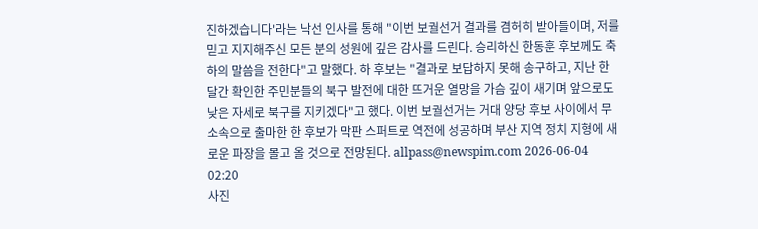진하겠습니다'라는 낙선 인사를 통해 "이번 보궐선거 결과를 겸허히 받아들이며, 저를 믿고 지지해주신 모든 분의 성원에 깊은 감사를 드린다. 승리하신 한동훈 후보께도 축하의 말씀을 전한다"고 말했다. 하 후보는 "결과로 보답하지 못해 송구하고, 지난 한 달간 확인한 주민분들의 북구 발전에 대한 뜨거운 열망을 가슴 깊이 새기며 앞으로도 낮은 자세로 북구를 지키겠다"고 했다. 이번 보궐선거는 거대 양당 후보 사이에서 무소속으로 출마한 한 후보가 막판 스퍼트로 역전에 성공하며 부산 지역 정치 지형에 새로운 파장을 몰고 올 것으로 전망된다. allpass@newspim.com 2026-06-04 02:20
사진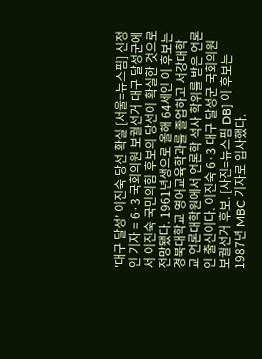'대구 달성' 이진숙 당선 확실 [서울=뉴스핌] 신정인 기자 = 6·3 국회의원 보궐선거 대구 달성군에서 이진숙 국민의힘 후보의 당선이 확실한 것으로 전망됐다. 1961년생으로 올해 64세인 이 후보는 경북대학교 영어교육학과를 졸업하고 서강대학교 언론대학원에서 언론학 석사 학위를 받은 언론인 출신이다. 이진숙 6·3 대구 달성군 국회의원 보궐선거 후보. [사진=뉴스핌 DB] 이 후보는 1987년 MBC 기자로 입사했다.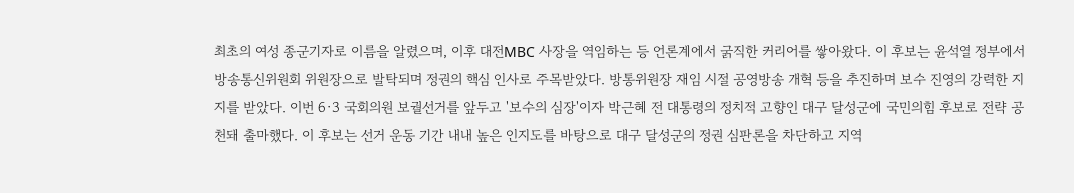최초의 여성 종군기자로 이름을 알렸으며, 이후 대전MBC 사장을 역임하는 등 언론계에서 굵직한 커리어를 쌓아왔다. 이 후보는 윤석열 정부에서 방송통신위원회 위원장으로 발탁되며 정권의 핵심 인사로 주목받았다. 방통위원장 재임 시절 공영방송 개혁 등을 추진하며 보수 진영의 강력한 지지를 받았다. 이번 6·3 국회의원 보궐선거를 앞두고 '보수의 심장'이자 박근혜 전 대통령의 정치적 고향인 대구 달성군에 국민의힘 후보로 전략 공천돼 출마했다. 이 후보는 선거 운동 기간 내내 높은 인지도를 바탕으로 대구 달성군의 정권 심판론을 차단하고 지역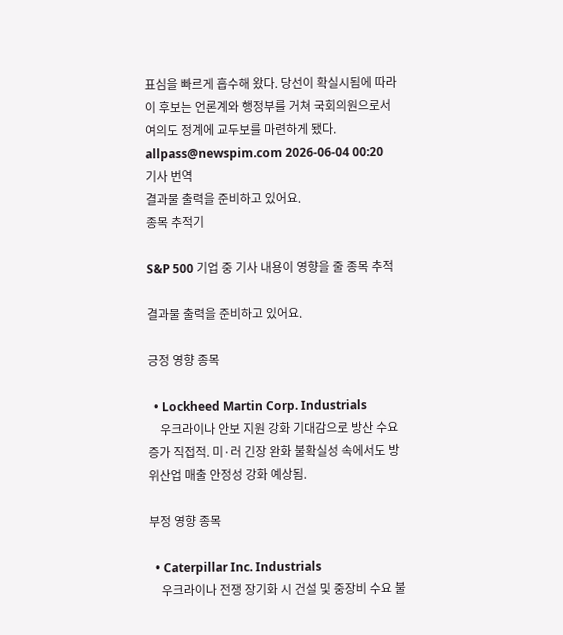표심을 빠르게 흡수해 왔다. 당선이 확실시됨에 따라 이 후보는 언론계와 행정부를 거쳐 국회의원으로서 여의도 정계에 교두보를 마련하게 됐다. allpass@newspim.com 2026-06-04 00:20
기사 번역
결과물 출력을 준비하고 있어요.
종목 추적기

S&P 500 기업 중 기사 내용이 영향을 줄 종목 추적

결과물 출력을 준비하고 있어요.

긍정 영향 종목

  • Lockheed Martin Corp. Industrials
    우크라이나 안보 지원 강화 기대감으로 방산 수요 증가 직접적. 미·러 긴장 완화 불확실성 속에서도 방위산업 매출 안정성 강화 예상됨.

부정 영향 종목

  • Caterpillar Inc. Industrials
    우크라이나 전쟁 장기화 시 건설 및 중장비 수요 불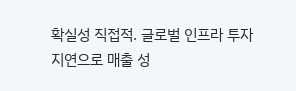확실성 직접적. 글로벌 인프라 투자 지연으로 매출 성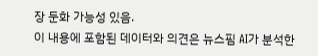장 둔화 가능성 있음.
이 내용에 포함된 데이터와 의견은 뉴스핌 AI가 분석한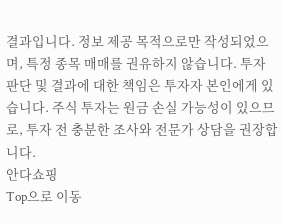결과입니다. 정보 제공 목적으로만 작성되었으며, 특정 종목 매매를 권유하지 않습니다. 투자 판단 및 결과에 대한 책임은 투자자 본인에게 있습니다. 주식 투자는 원금 손실 가능성이 있으므로, 투자 전 충분한 조사와 전문가 상담을 권장합니다.
안다쇼핑
Top으로 이동